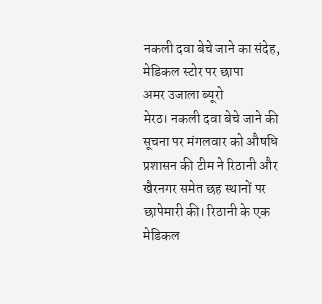नकली दवा बेचे जाने का संदेह, मेडिकल स्टोर पर छापा
अमर उजाला ब्यूरो
मेरठ। नकली दवा बेचे जाने की सूचना पर मंगलवार को औषधि प्रशासन की टीम ने रिठानी और खैरनगर समेत छह स्थानों पर छापेमारी की। रिठानी के एक मेडिकल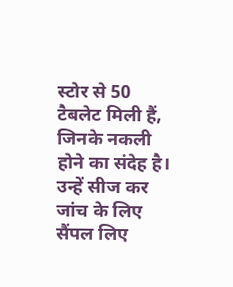स्टोर से 50 टैबलेट मिली हैं, जिनके नकली होने का संदेह है। उन्हें सीज कर जांच के लिए सैंपल लिए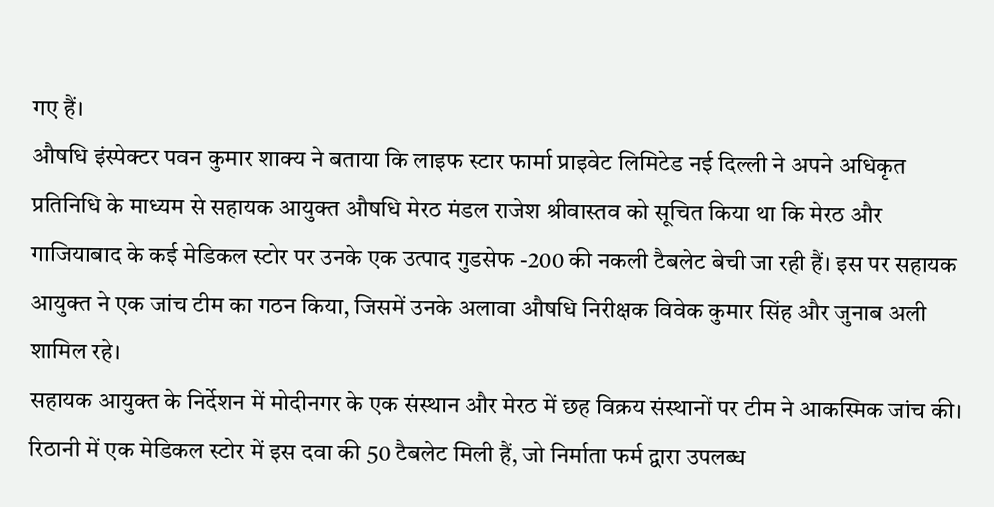गए हैं।
औषधि इंस्पेक्टर पवन कुमार शाक्य ने बताया कि लाइफ स्टार फार्मा प्राइवेट लिमिटेड नई दिल्ली ने अपने अधिकृत प्रतिनिधि के माध्यम से सहायक आयुक्त औषधि मेरठ मंडल राजेश श्रीवास्तव को सूचित किया था कि मेरठ और गाजियाबाद के कई मेडिकल स्टोर पर उनके एक उत्पाद गुडसेफ -200 की नकली टैबलेट बेची जा रही हैं। इस पर सहायक आयुक्त ने एक जांच टीम का गठन किया, जिसमें उनके अलावा औषधि निरीक्षक विवेक कुमार सिंह और जुनाब अली शामिल रहे।
सहायक आयुक्त के निर्देशन में मोदीनगर के एक संस्थान और मेरठ में छह विक्रय संस्थानों पर टीम ने आकस्मिक जांच की। रिठानी में एक मेडिकल स्टोर में इस दवा की 50 टैबलेट मिली हैं, जो निर्माता फर्म द्वारा उपलब्ध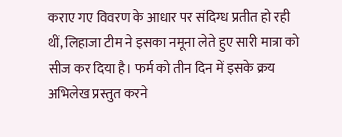कराए गए विवरण के आधार पर संदिग्ध प्रतीत हो रही थीं, लिहाजा टीम ने इसका नमूना लेते हुए सारी मात्रा को सीज कर दिया है। फर्म को तीन दिन में इसके क्रय अभिलेख प्रस्तुत करने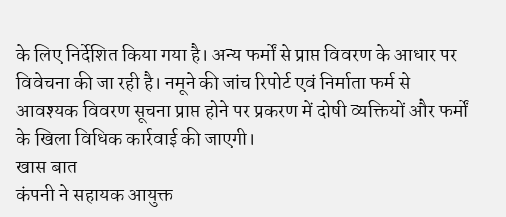के लिए निर्देशित किया गया है। अन्य फर्मों से प्राप्त विवरण के आधार पर विवेचना की जा रही है। नमूने की जांच रिपोर्ट एवं निर्माता फर्म से आवश्यक विवरण सूचना प्राप्त होने पर प्रकरण में दोषी व्यक्तियों और फर्मों के खिला विधिक कार्रवाई की जाएगी।
खास बात
कंपनी ने सहायक आयुक्त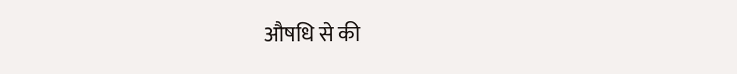औषधि से की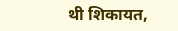थी शिकायत,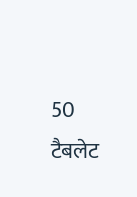50 टैबलेट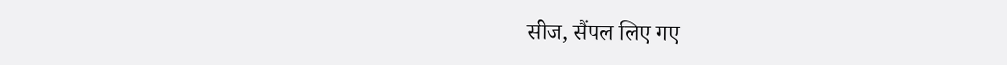सीज, सैंपल लिए गए